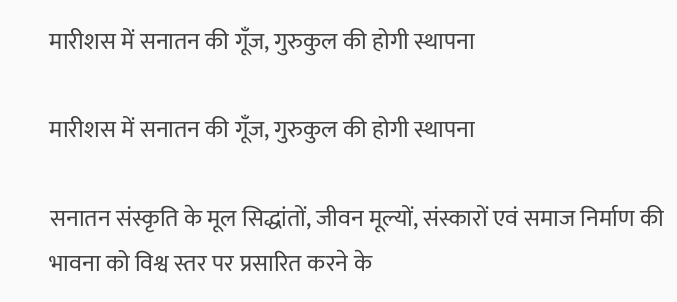मारीशस में सनातन की गूँज, गुरुकुल की होगी स्थापना

मारीशस में सनातन की गूँज, गुरुकुल की होगी स्थापना

सनातन संस्कृति के मूल सिद्धांतों, जीवन मूल्यों, संस्कारों एवं समाज निर्माण की भावना को विश्व स्तर पर प्रसारित करने के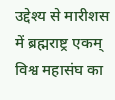उद्देश्य से मारीशस में ब्रह्मराष्ट्र एकम् विश्व महासंघ का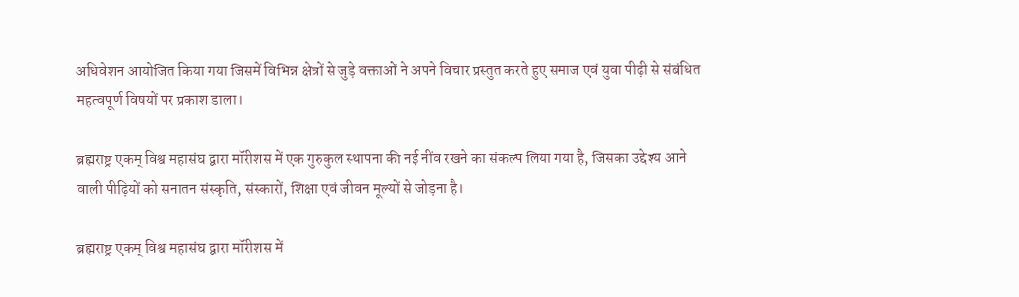अधिवेशन आयोजित किया गया जिसमें विभिन्न क्षेत्रों से जुड़े वक्ताओं ने अपने विचार प्रस्तुत करते हुए समाज एवं युवा पीढ़ी से संबंधित महत्वपूर्ण विषयों पर प्रकाश डाला।

ब्रह्मराष्ट्र एकम् विश्व महासंघ द्वारा मॉरीशस में एक गुरुकुल स्थापना की नई नींव रखने का संकल्प लिया गया है, जिसका उद्देश्य आने वाली पीढ़ियों को सनातन संस्कृति, संस्कारों, शिक्षा एवं जीवन मूल्यों से जोड़ना है।

ब्रह्मराष्ट्र एकम् विश्व महासंघ द्वारा मॉरीशस में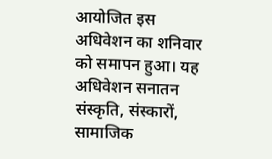आयोजित इस अधिवेशन का शनिवार को समापन हुआ। यह अधिवेशन सनातन संस्कृति, संस्कारों, सामाजिक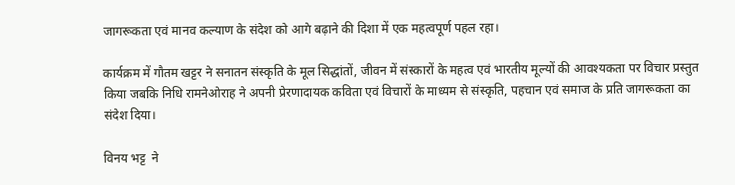जागरूकता एवं मानव कल्याण के संदेश को आगे बढ़ाने की दिशा में एक महत्वपूर्ण पहल रहा।

कार्यक्रम में गौतम खट्टर ने सनातन संस्कृति के मूल सिद्धांतों, जीवन में संस्कारों के महत्व एवं भारतीय मूल्यों की आवश्यकता पर विचार प्रस्तुत किया जबकि निधि रामनेओराह ने अपनी प्रेरणादायक कविता एवं विचारों के माध्यम से संस्कृति, पहचान एवं समाज के प्रति जागरूकता का संदेश दिया।

विनय भट्ट  ने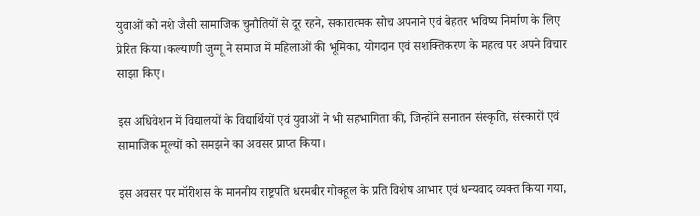युवाओं को नशे जैसी सामाजिक चुनौतियों से दूर रहने, सकारात्मक सोच अपनाने एवं बेहतर भविष्य निर्माण के लिए प्रेरित किया।कल्याणी जुग्गू ने समाज में महिलाओं की भूमिका, योगदान एवं सशक्तिकरण के महत्व पर अपने विचार साझा किए।

इस अधिवेशन में विद्यालयों के विद्यार्थियों एवं युवाओं ने भी सहभागिता की, जिन्होंने सनातन संस्कृति, संस्कारों एवं सामाजिक मूल्यों को समझने का अवसर प्राप्त किया।

इस अवसर पर मॉरीशस के माननीय राष्ट्रपति धरमबीर गोक्हूल के प्रति विशेष आभार एवं धन्यवाद व्यक्त किया गया,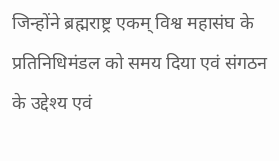जिन्होंने ब्रह्मराष्ट्र एकम् विश्व महासंघ के प्रतिनिधिमंडल को समय दिया एवं संगठन के उद्देश्य एवं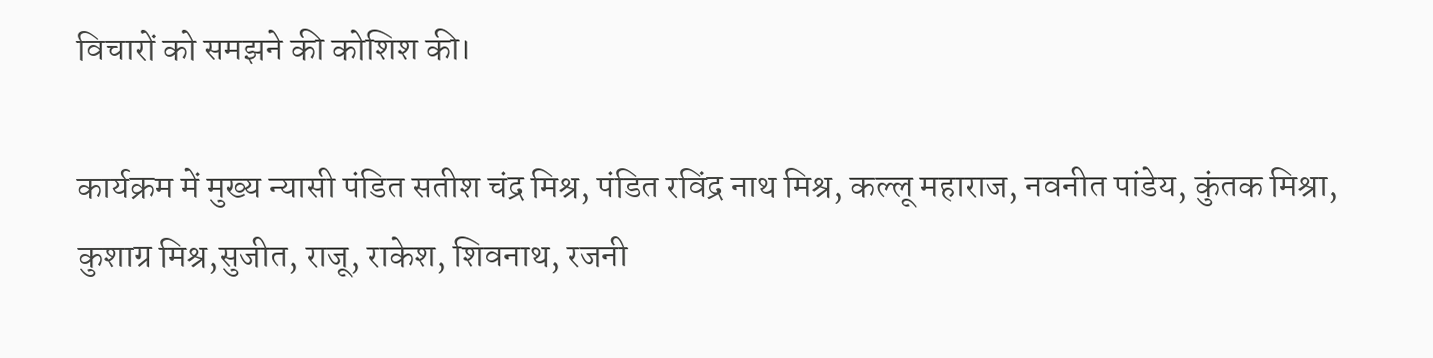विचारों को समझने की कोशिश की।

कार्यक्रम में मुख्य न्यासी पंडित सतीश चंद्र मिश्र, पंडित रविंद्र नाथ मिश्र, कल्लू महाराज, नवनीत पांडेय, कुंतक मिश्रा, कुशाग्र मिश्र,सुजीत, राजू, राकेश, शिवनाथ, रजनी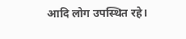आदि लोग उपस्थित रहे।